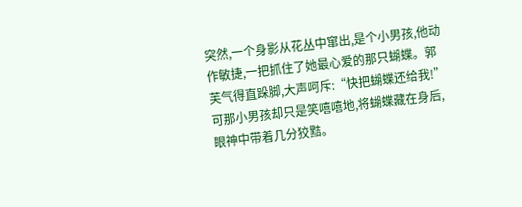突然,一个身影从花丛中窜出,是个小男孩,他动作敏捷,一把抓住了她最心爱的那只蝴蝶。郭芙气得直跺脚,大声呵斥:“快把蝴蝶还给我!”可那小男孩却只是笑嘻嘻地,将蝴蝶藏在身后,眼神中带着几分狡黠。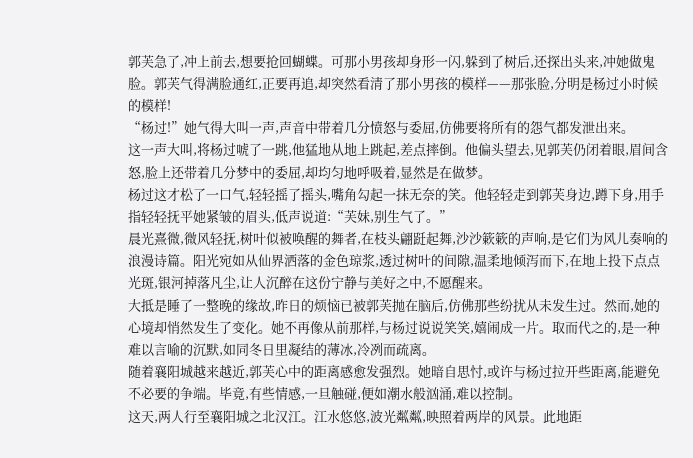郭芙急了,冲上前去,想要抢回蝴蝶。可那小男孩却身形一闪,躲到了树后,还探出头来,冲她做鬼脸。郭芙气得满脸通红,正要再追,却突然看清了那小男孩的模样——那张脸,分明是杨过小时候的模样!
“杨过!”她气得大叫一声,声音中带着几分愤怒与委屈,仿佛要将所有的怨气都发泄出来。
这一声大叫,将杨过唬了一跳,他猛地从地上跳起,差点摔倒。他偏头望去,见郭芙仍闭着眼,眉间含怒,脸上还带着几分梦中的委屈,却均匀地呼吸着,显然是在做梦。
杨过这才松了一口气,轻轻摇了摇头,嘴角勾起一抹无奈的笑。他轻轻走到郭芙身边,蹲下身,用手指轻轻抚平她紧皱的眉头,低声说道:“芙妹,别生气了。”
晨光熹微,微风轻抚,树叶似被唤醒的舞者,在枝头翩跹起舞,沙沙簌簌的声响,是它们为风儿奏响的浪漫诗篇。阳光宛如从仙界洒落的金色琼浆,透过树叶的间隙,温柔地倾泻而下,在地上投下点点光斑,银河掉落凡尘,让人沉醉在这份宁静与美好之中,不愿醒来。
大抵是睡了一整晚的缘故,昨日的烦恼已被郭芙抛在脑后,仿佛那些纷扰从未发生过。然而,她的心境却悄然发生了变化。她不再像从前那样,与杨过说说笑笑,嬉闹成一片。取而代之的,是一种难以言喻的沉默,如同冬日里凝结的薄冰,冷冽而疏离。
随着襄阳城越来越近,郭芙心中的距离感愈发强烈。她暗自思忖,或许与杨过拉开些距离,能避免不必要的争端。毕竟,有些情感,一旦触碰,便如潮水般汹涌,难以控制。
这天,两人行至襄阳城之北汉江。江水悠悠,波光粼粼,映照着两岸的风景。此地距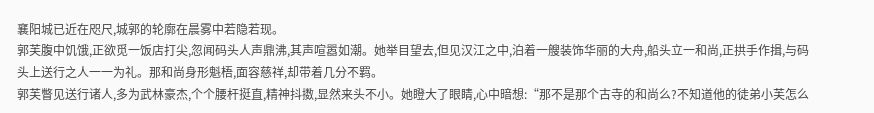襄阳城已近在咫尺,城郭的轮廓在晨雾中若隐若现。
郭芙腹中饥饿,正欲觅一饭店打尖,忽闻码头人声鼎沸,其声喧嚣如潮。她举目望去,但见汉江之中,泊着一艘装饰华丽的大舟,船头立一和尚,正拱手作揖,与码头上送行之人一一为礼。那和尚身形魁梧,面容慈祥,却带着几分不羁。
郭芙瞥见送行诸人,多为武林豪杰,个个腰杆挺直,精神抖擞,显然来头不小。她瞪大了眼睛,心中暗想:“那不是那个古寺的和尚么?不知道他的徒弟小芙怎么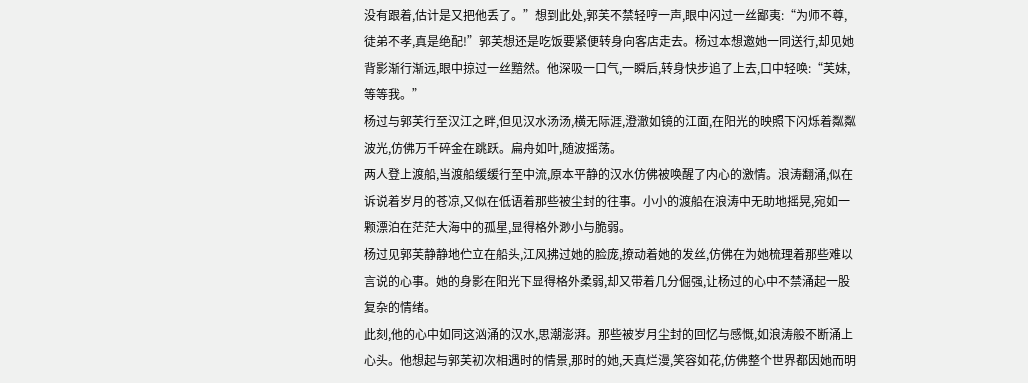没有跟着,估计是又把他丢了。”想到此处,郭芙不禁轻哼一声,眼中闪过一丝鄙夷:“为师不尊,徒弟不孝,真是绝配!”郭芙想还是吃饭要紧便转身向客店走去。杨过本想邀她一同送行,却见她背影渐行渐远,眼中掠过一丝黯然。他深吸一口气,一瞬后,转身快步追了上去,口中轻唤:“芙妹,等等我。”
杨过与郭芙行至汉江之畔,但见汉水汤汤,横无际涯,澄澈如镜的江面,在阳光的映照下闪烁着粼粼波光,仿佛万千碎金在跳跃。扁舟如叶,随波摇荡。
两人登上渡船,当渡船缓缓行至中流,原本平静的汉水仿佛被唤醒了内心的激情。浪涛翻涌,似在诉说着岁月的苍凉,又似在低语着那些被尘封的往事。小小的渡船在浪涛中无助地摇晃,宛如一颗漂泊在茫茫大海中的孤星,显得格外渺小与脆弱。
杨过见郭芙静静地伫立在船头,江风拂过她的脸庞,撩动着她的发丝,仿佛在为她梳理着那些难以言说的心事。她的身影在阳光下显得格外柔弱,却又带着几分倔强,让杨过的心中不禁涌起一股复杂的情绪。
此刻,他的心中如同这汹涌的汉水,思潮澎湃。那些被岁月尘封的回忆与感慨,如浪涛般不断涌上心头。他想起与郭芙初次相遇时的情景,那时的她,天真烂漫,笑容如花,仿佛整个世界都因她而明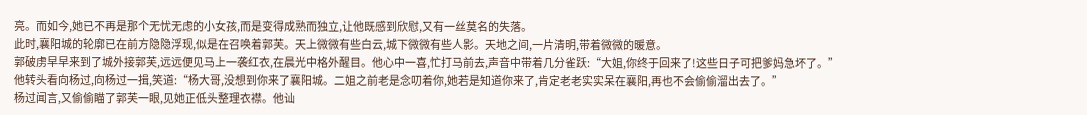亮。而如今,她已不再是那个无忧无虑的小女孩,而是变得成熟而独立,让他既感到欣慰,又有一丝莫名的失落。
此时,襄阳城的轮廓已在前方隐隐浮现,似是在召唤着郭芙。天上微微有些白云,城下微微有些人影。天地之间,一片清明,带着微微的暖意。
郭破虏早早来到了城外接郭芙,远远便见马上一袭红衣,在晨光中格外醒目。他心中一喜,忙打马前去,声音中带着几分雀跃:“大姐,你终于回来了!这些日子可把爹妈急坏了。”
他转头看向杨过,向杨过一揖,笑道:“杨大哥,没想到你来了襄阳城。二姐之前老是念叨着你,她若是知道你来了,肯定老老实实呆在襄阳,再也不会偷偷溜出去了。”
杨过闻言,又偷偷瞄了郭芙一眼,见她正低头整理衣襟。他讪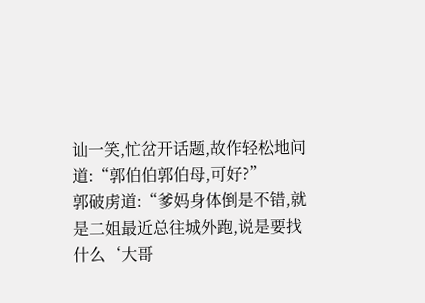讪一笑,忙岔开话题,故作轻松地问道:“郭伯伯郭伯母,可好?”
郭破虏道:“爹妈身体倒是不错,就是二姐最近总往城外跑,说是要找什么‘大哥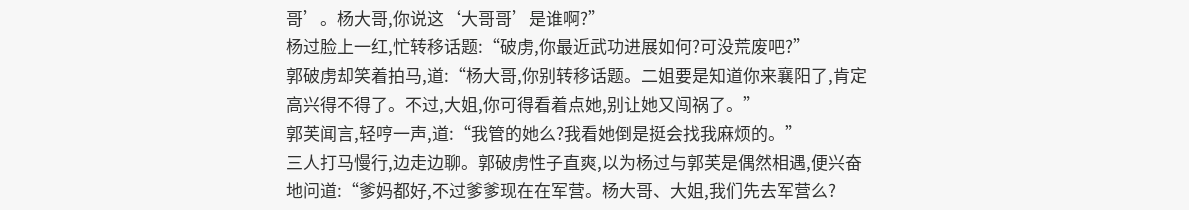哥’。杨大哥,你说这‘大哥哥’是谁啊?”
杨过脸上一红,忙转移话题:“破虏,你最近武功进展如何?可没荒废吧?”
郭破虏却笑着拍马,道:“杨大哥,你别转移话题。二姐要是知道你来襄阳了,肯定高兴得不得了。不过,大姐,你可得看着点她,别让她又闯祸了。”
郭芙闻言,轻哼一声,道:“我管的她么?我看她倒是挺会找我麻烦的。”
三人打马慢行,边走边聊。郭破虏性子直爽,以为杨过与郭芙是偶然相遇,便兴奋地问道:“爹妈都好,不过爹爹现在在军营。杨大哥、大姐,我们先去军营么?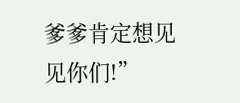爹爹肯定想见见你们!”